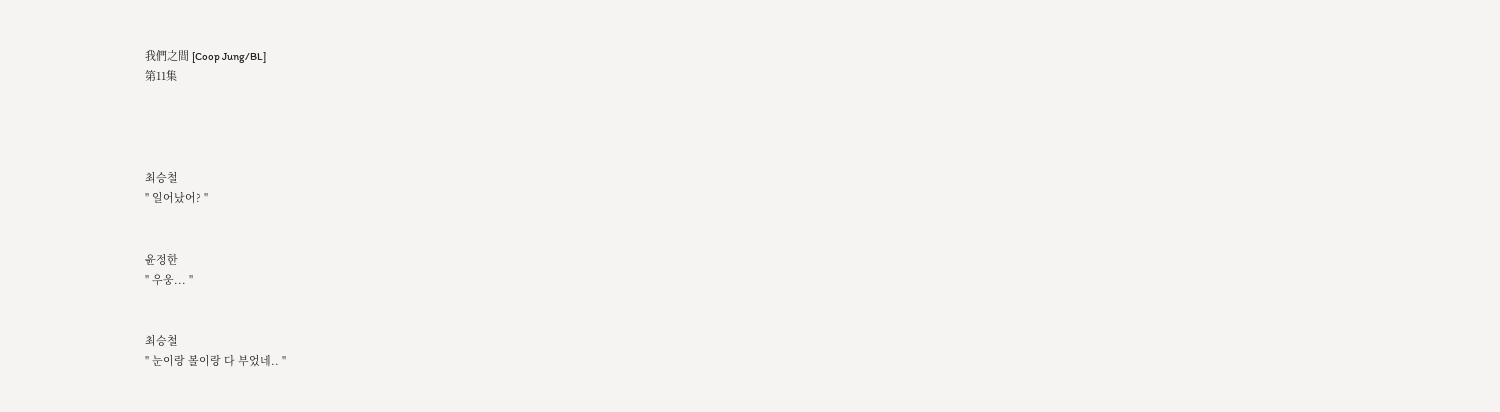我們之間 [Coop Jung/BL]
第11集




최승철
" 일어났어? "


윤정한
" 우웅... "


최승철
" 눈이랑 볼이랑 다 부었네.. "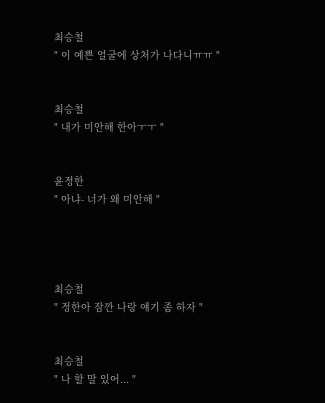최승철
" 이 예쁜 얼굴에 상처가 나다니ㅠㅠ "


최승철
" 내가 미안해 한아ㅜㅜ "


윤정한
" 아냐- 너가 왜 미안해 "




최승철
" 정한아 잠깐 나랑 얘기 좀 하자 "


최승철
" 나 할 말 있어... "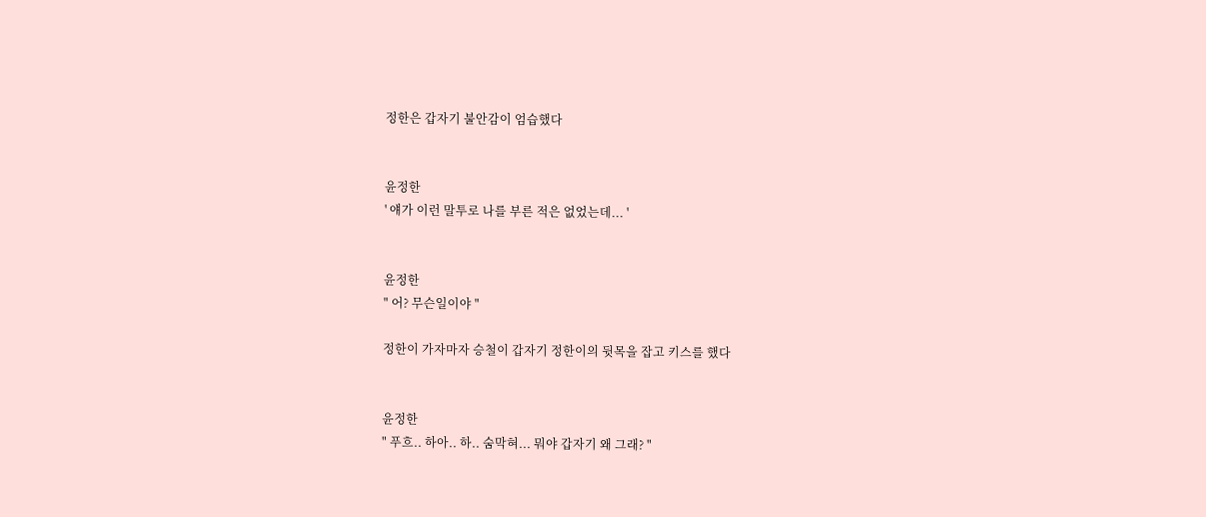정한은 갑자기 불안감이 엄습했다


윤정한
' 얘가 이런 말투로 나를 부른 적은 없었는데... '


윤정한
" 어? 무슨일이야 "

정한이 가자마자 승철이 갑자기 정한이의 뒷목을 잡고 키스를 했다


윤정한
" 푸흐.. 하아.. 하.. 숨막혀... 뭐야 갑자기 왜 그래? "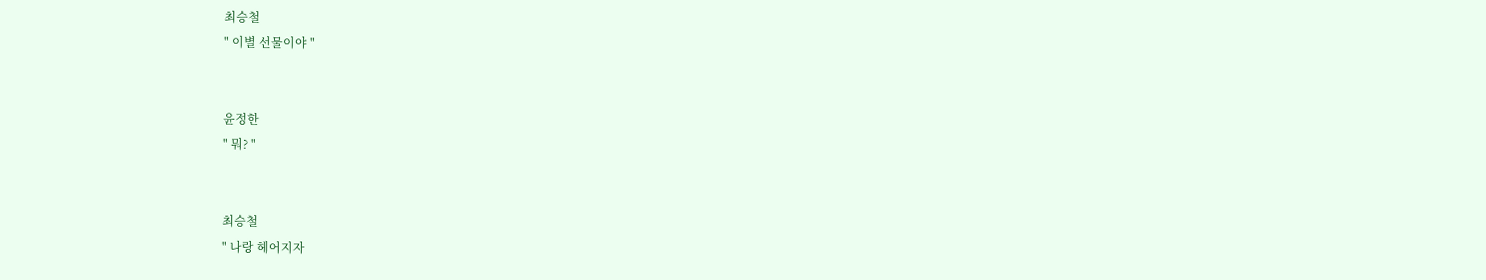최승철
" 이별 선물이야 "


윤정한
" 뭐? "


최승철
" 나랑 헤어지자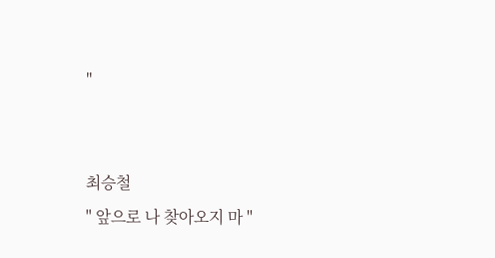"


최승철
" 앞으로 나 찾아오지 마 "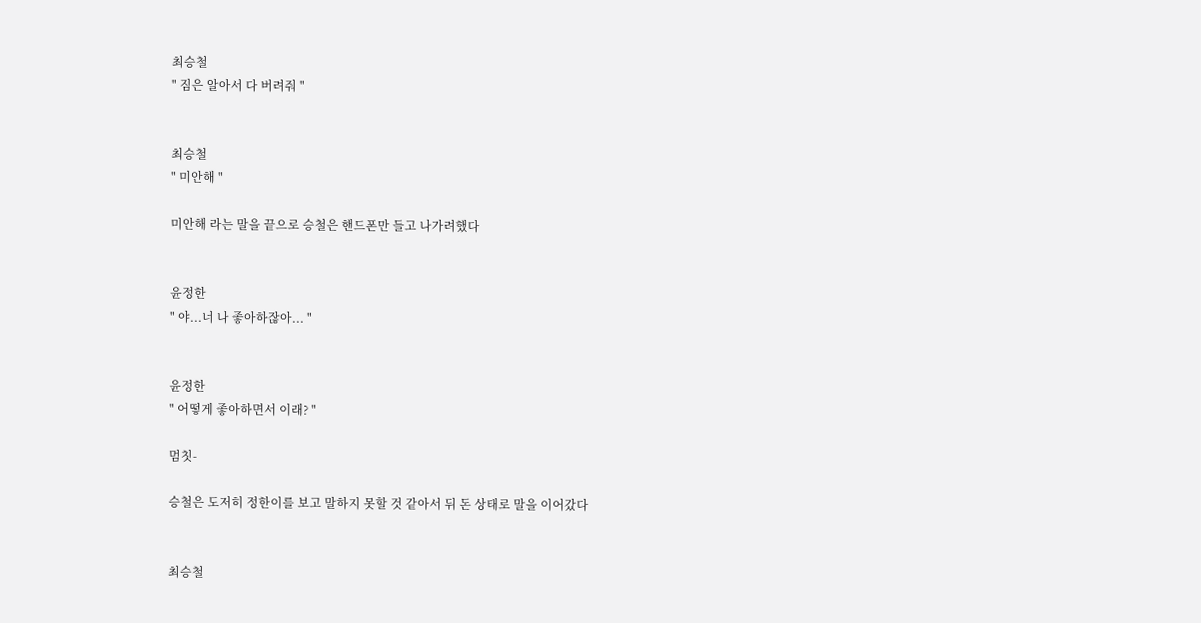최승철
" 짐은 알아서 다 버려줘 "


최승철
" 미안해 "

미안해 라는 말을 끝으로 승철은 핸드폰만 들고 나가려했다


윤정한
" 야...너 나 좋아하잖아... "


윤정한
" 어떻게 좋아하면서 이래? "

멈칫-

승철은 도저히 정한이를 보고 말하지 못할 것 같아서 뒤 돈 상태로 말을 이어갔다


최승철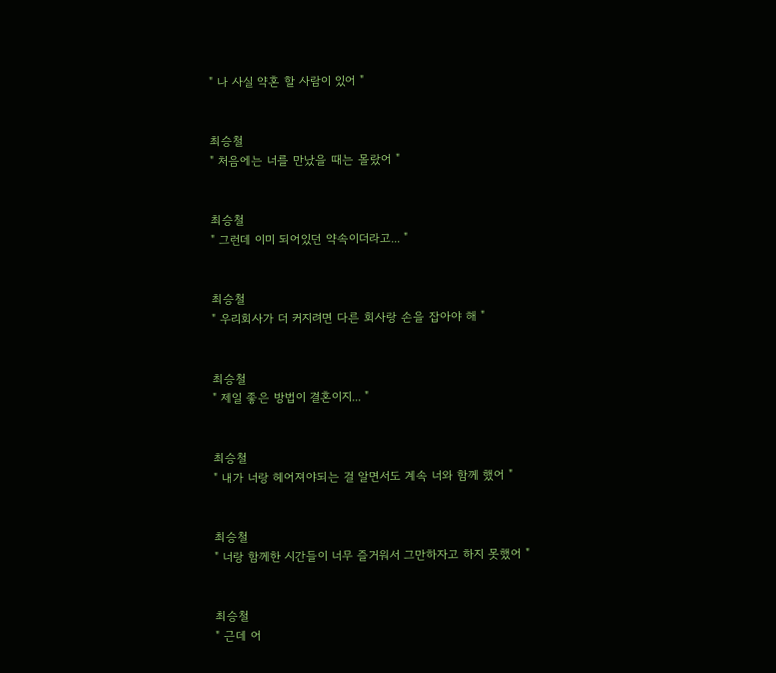" 나 사실 약혼 할 사람이 있어 "


최승철
" 처음에는 너를 만났을 때는 몰랐어 "


최승철
" 그런데 이미 되어있던 약속이더라고... "


최승철
" 우리회사가 더 커지려면 다른 회사랑 손을 잡아야 해 "


최승철
" 제일 좋은 방법이 결혼이지... "


최승철
" 내가 너랑 헤어져야되는 걸 알면서도 계속 너와 함께 했어 "


최승철
" 너랑 함께한 시간들이 너무 즐거워서 그만하자고 하지 못했어 "


최승철
" 근데 어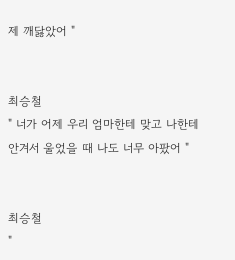제 깨닳았어 "


최승철
" 너가 어제 우리 엄마한테 맞고 나한테 안겨서 울었을 때 나도 너무 아팠어 "


최승철
"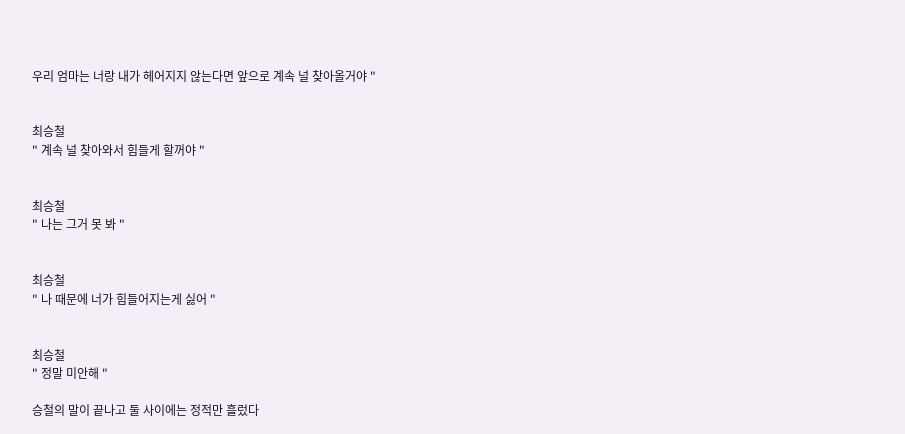우리 엄마는 너랑 내가 헤어지지 않는다면 앞으로 계속 널 찾아올거야 "


최승철
" 계속 널 찾아와서 힘들게 할꺼야 "


최승철
" 나는 그거 못 봐 "


최승철
" 나 때문에 너가 힘들어지는게 싫어 "


최승철
" 정말 미안해 "

승철의 말이 끝나고 둘 사이에는 정적만 흘렀다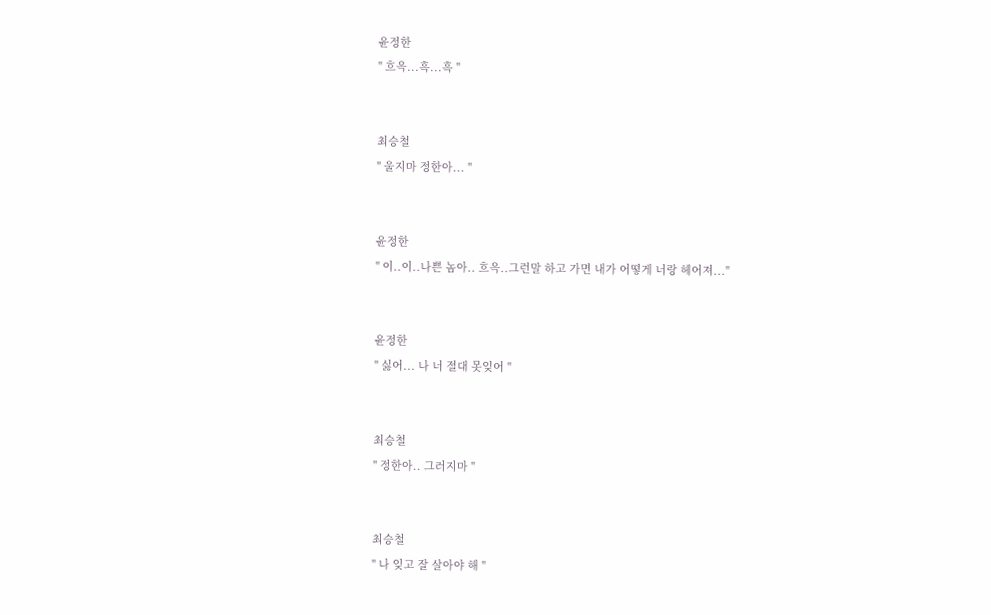윤정한
" 흐윽...흑...흑 "


최승철
" 울지마 정한아... "


윤정한
" 이..이..나쁜 놈아.. 흐윽..그런말 하고 가면 내가 어떻게 너랑 헤어져..."


윤정한
" 싫어... 나 너 절대 못잊어 "


최승철
" 정한아.. 그러지마 "


최승철
" 나 잊고 잘 살아야 해 "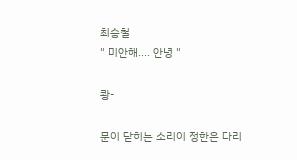최승철
" 미안해.... 안녕 "

쾅-

문이 닫히는 소리이 정한은 다리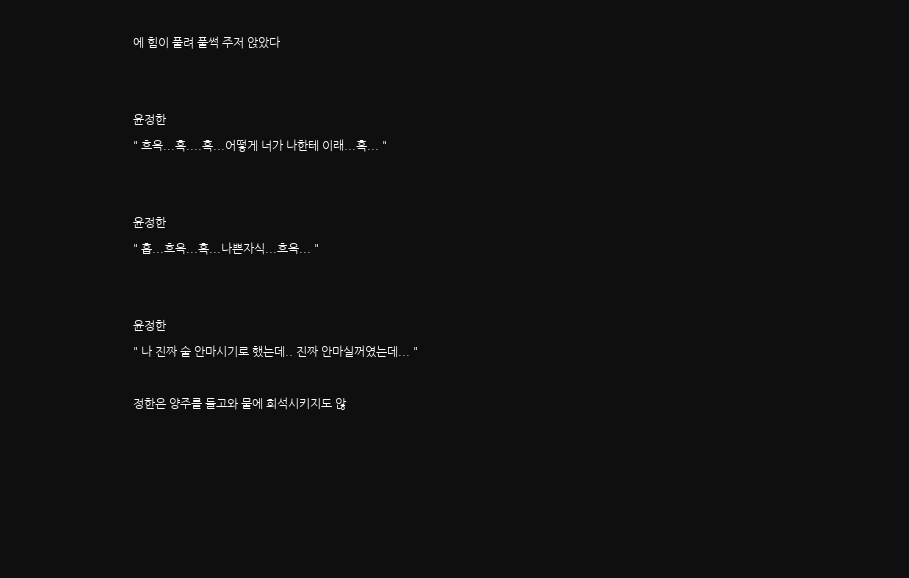에 힘이 풀려 풀썩 주저 앉았다


윤정한
" 흐윽...흑....흑...어떻게 너가 나한테 이래...흑... "


윤정한
" 흡...흐윽...흑...나쁜자식...흐윽... "


윤정한
" 나 진짜 술 안마시기로 했는데.. 진짜 안마실꺼였는데... "

정한은 양주를 들고와 물에 희석시키지도 않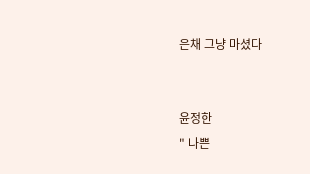은채 그냥 마셨다


윤정한
" 나쁜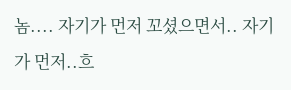놈.... 자기가 먼저 꼬셨으면서.. 자기가 먼저..흐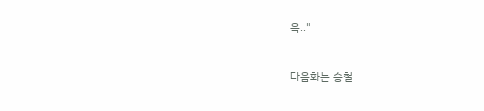윽.."


다음화는 승철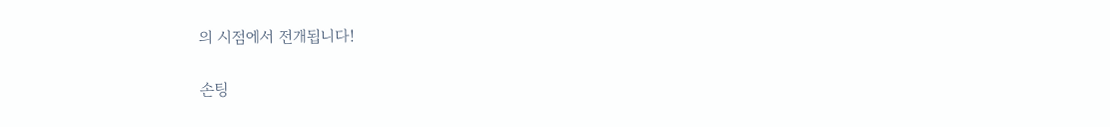의 시점에서 전개됩니다!

손팅